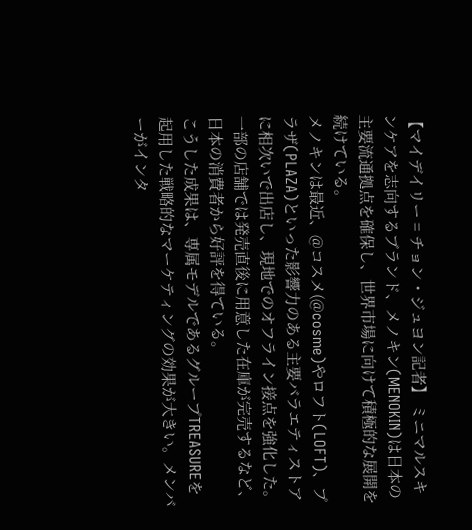【マイデイリー = チョン・ジュヨン記者】 ミニマルスキンケアを志向するブランド、メノキン(MENOKIN)は日本の主要流通拠点を確保し、世界市場に向けて積極的な展開を続けている。
メノキンは最近、@コスメ(@cosme)やロフト(LOFT)、プラザ(PLAZA)といった影響力のある主要バラエティストアに相次いで出店し、現地でのオフライン接点を強化した。一部の店舗では発売直後に用意した在庫が完売するなど、日本の消費者から好評を得ている。
こうした成果は、専属モデルであるグループTREASUREを起用した戦略的なマーケティングの効果が大きい。メンバーがインタ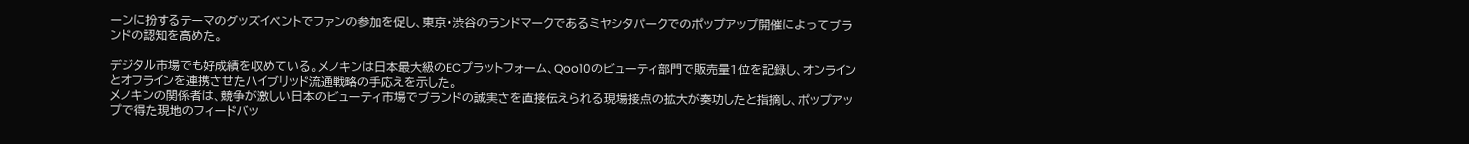ーンに扮するテーマのグッズイベントでファンの参加を促し、東京・渋谷のランドマークであるミヤシタパークでのポップアップ開催によってブランドの認知を高めた。

デジタル市場でも好成績を収めている。メノキンは日本最大級のECプラットフォーム、Qoo10のビューティ部門で販売量1位を記録し、オンラインとオフラインを連携させたハイブリッド流通戦略の手応えを示した。
メノキンの関係者は、競争が激しい日本のビューティ市場でブランドの誠実さを直接伝えられる現場接点の拡大が奏功したと指摘し、ポップアップで得た現地のフィードバッ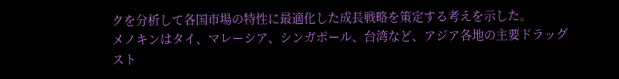クを分析して各国市場の特性に最適化した成長戦略を策定する考えを示した。
メノキンはタイ、マレーシア、シンガポール、台湾など、アジア各地の主要ドラッグスト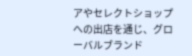アやセレクトショップへの出店を通じ、グローバルブランド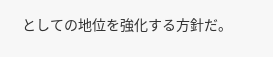としての地位を強化する方針だ。